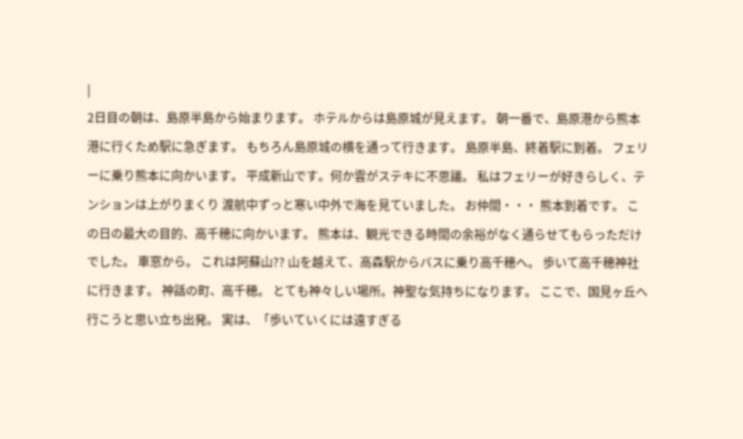|
2日目の朝は、島原半島から始まります。 ホテルからは島原城が見えます。 朝一番で、島原港から熊本港に行くため駅に急ぎます。 もちろん島原城の横を通って行きます。 島原半島、終着駅に到着。 フェリーに乗り熊本に向かいます。 平成新山です。何か雲がステキに不思議。 私はフェリーが好きらしく、テンションは上がりまくり 渡航中ずっと寒い中外で海を見ていました。 お仲間・・・ 熊本到着です。 この日の最大の目的、高千穂に向かいます。 熊本は、観光できる時間の余裕がなく通らせてもらっただけでした。 車窓から。 これは阿蘇山?? 山を越えて、高森駅からバスに乗り高千穂へ。 歩いて高千穂神社に行きます。 神話の町、高千穂。 とても神々しい場所。神聖な気持ちになります。 ここで、国見ヶ丘へ行こうと思い立ち出発。 実は、「歩いていくには遠すぎる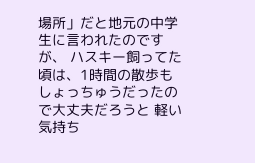場所」だと地元の中学生に言われたのですが、 ハスキー飼ってた頃は、1時間の散歩もしょっちゅうだったので大丈夫だろうと 軽い気持ち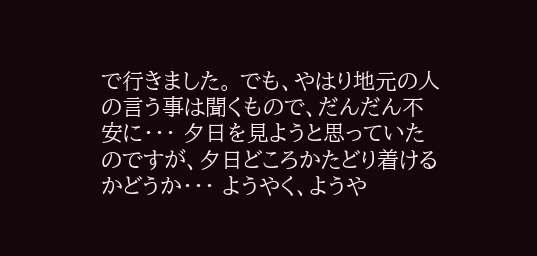で行きました。 でも、やはり地元の人の言う事は聞くもので、だんだん不安に・・・ 夕日を見ようと思っていたのですが、夕日どころかたどり着けるかどうか・・・ ようやく、ようや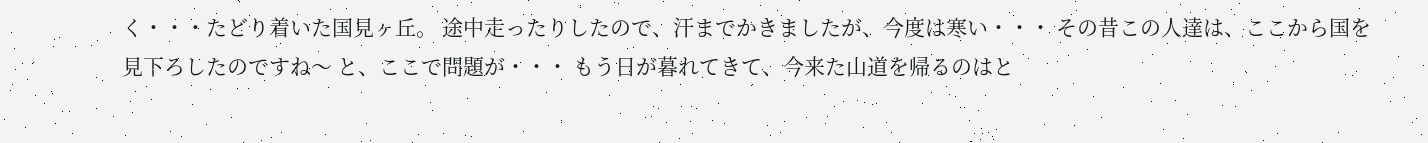く・・・たどり着いた国見ヶ丘。 途中走ったりしたので、汗までかきましたが、今度は寒い・・・ その昔この人達は、ここから国を見下ろしたのですね〜 と、ここで問題が・・・ もう日が暮れてきて、今来た山道を帰るのはと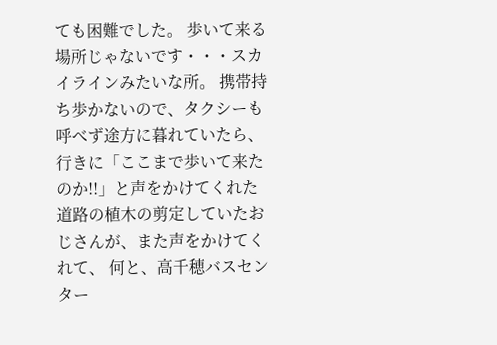ても困難でした。 歩いて来る場所じゃないです・・・スカイラインみたいな所。 携帯持ち歩かないので、タクシーも呼べず途方に暮れていたら、 行きに「ここまで歩いて来たのか!!」と声をかけてくれた 道路の植木の剪定していたおじさんが、また声をかけてくれて、 何と、高千穂バスセンター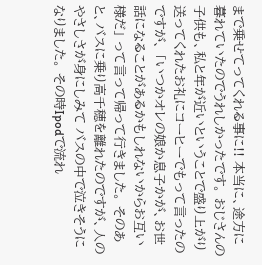まで乗せてってくれる事に!! 本当に、途方に暮れていたのでうれしかったです。 おじさんの子供も、私と年が近いということで盛り上がり 送ってくれたお礼にコーヒーでもって言ったのですが、 「いつかオレの娘か息子かが、お世話になることがあるかもしれないからお互い様だ」 って言って帰って行きました。 そのあと、バスに乗り高千穂を離れたのですが、人のやさしさが身にしみて バスの中で泣きそうになりました。 その時Ipodで流れ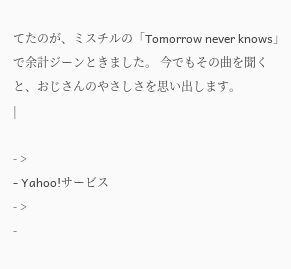てたのが、ミスチルの「Tomorrow never knows」で余計ジーンときました。 今でもその曲を聞くと、おじさんのやさしさを思い出します。
|

- >
- Yahoo!サービス
- >
-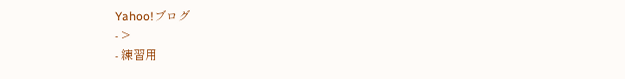Yahoo!ブログ
- >
- 練習用